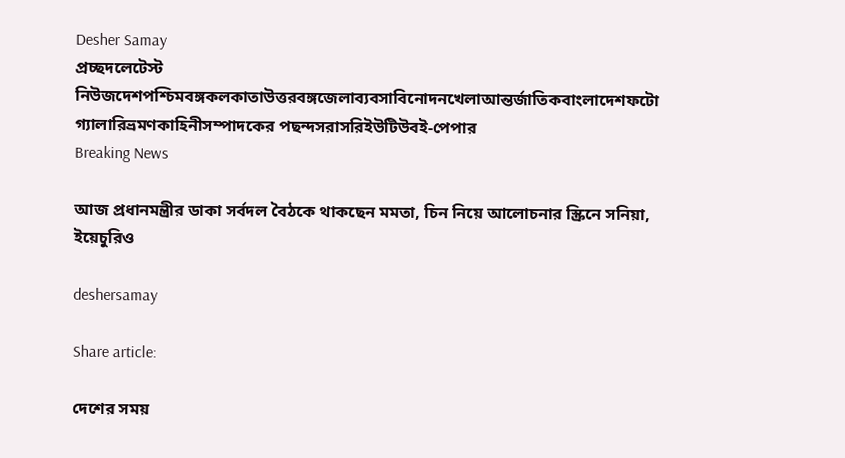Desher Samay
প্রচ্ছদলেটেস্ট নিউজদেশপশ্চিমবঙ্গকলকাতাউত্তরবঙ্গজেলাব্যবসাবিনোদনখেলাআন্তর্জাতিকবাংলাদেশফটো গ্যালারিভ্রমণকাহিনীসম্পাদকের পছন্দসরাসরিইউটিউবই-পেপার
Breaking News

আজ প্রধানমন্ত্রীর ডাকা সর্বদল বৈঠকে থাকছেন মমতা, চিন নিয়ে আলোচনার স্ক্রিনে সনিয়া, ইয়েচুরিও

deshersamay

Share article:

দেশের সময়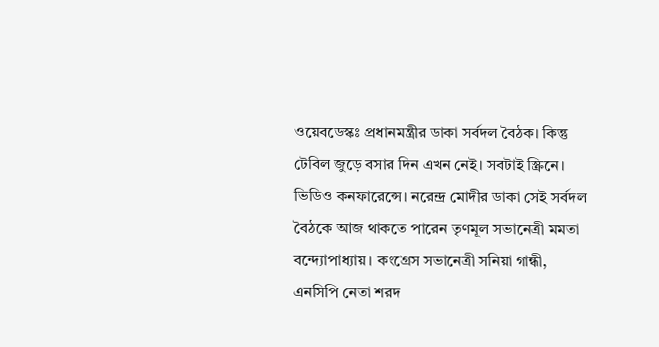ওয়েবডেস্কঃ প্রধানমন্ত্রীর ডাকা সর্বদল বৈঠক। কিন্তু টেবিল জুড়ে বসার দিন এখন নেই। সবটাই স্ক্রিনে। ভিডিও কনফারেন্সে। নরেন্দ্র মোদীর ডাকা সেই সর্বদল বৈঠকে আজ থাকতে পারেন তৃণমূল সভানেত্রী মমতা বন্দ্যোপাধ্যায়। কংগ্রেস সভানেত্রী সনিয়া গান্ধী, এনসিপি নেতা শরদ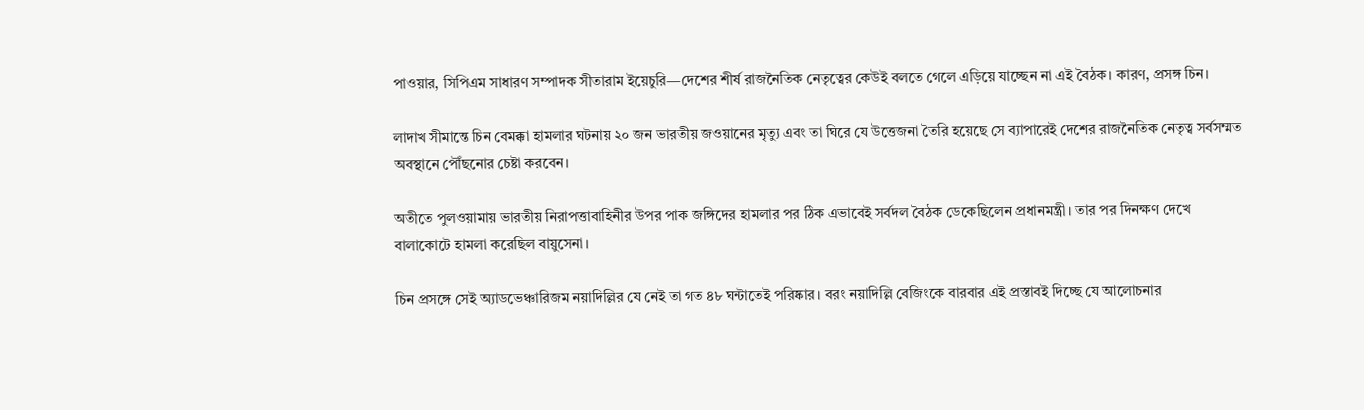পাওয়ার, সিপিএম সাধারণ সম্পাদক সীতারাম ইয়েচুরি—দেশের শীর্ষ রাজনৈতিক নেতৃত্বের কেউই বলতে গেলে এড়িয়ে যাচ্ছেন না এই বৈঠক। কারণ, প্রসঙ্গ চিন।

লাদাখ সীমান্তে চিন বেমক্কা হামলার ঘটনায় ২০ জন ভারতীয় জওয়ানের মৃত্যু এবং তা ঘিরে যে উত্তেজনা তৈরি হয়েছে সে ব্যাপারেই দেশের রাজনৈতিক নেতৃত্ব সর্বসম্মত অবস্থানে পৌঁছনোর চেষ্টা করবেন।

অতীতে পুলওয়ামায় ভারতীয় নিরাপত্তাবাহিনীর উপর পাক জঙ্গিদের হামলার পর ঠিক এভাবেই সর্বদল বৈঠক ডেকেছিলেন প্রধানমন্ত্রী। তার পর দিনক্ষণ দেখে বালাকোটে হামলা করেছিল বায়ুসেনা।

চিন প্রসঙ্গে সেই অ্যাডভেঞ্চারিজম নয়াদিল্লির যে নেই তা গত ৪৮ ঘন্টাতেই পরিষ্কার। বরং নয়াদিল্লি বেজিংকে বারবার এই প্রস্তাবই দিচ্ছে যে আলোচনার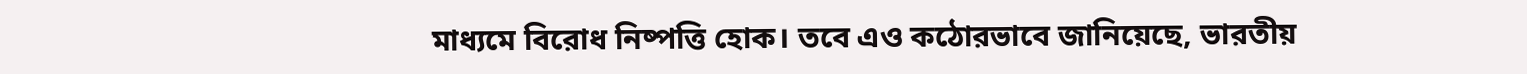মাধ্যমে বিরোধ নিষ্পত্তি হোক। তবে এও কঠোরভাবে জানিয়েছে, ভারতীয়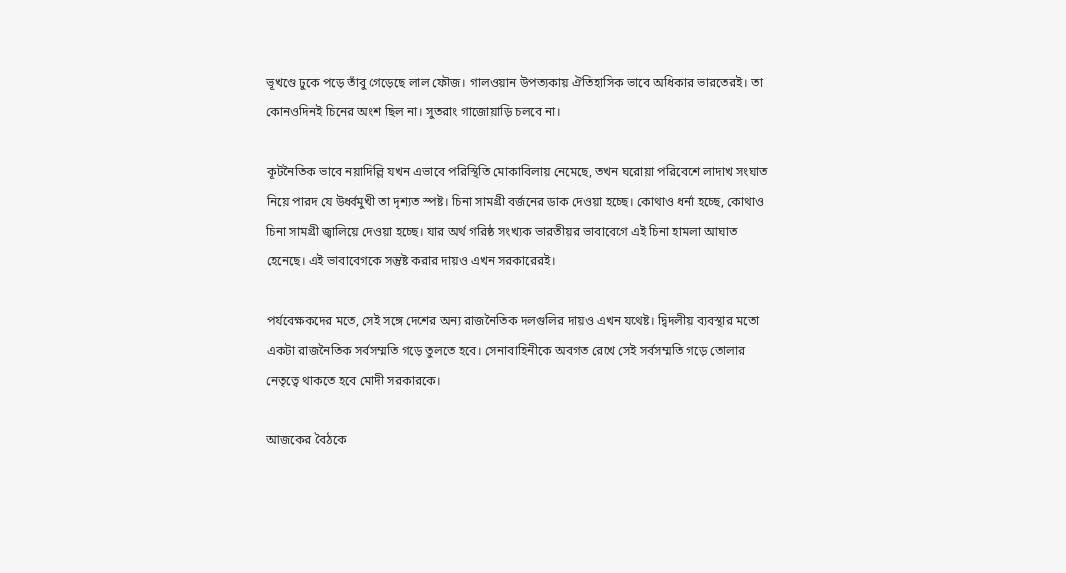ভূখণ্ডে ঢুকে পড়ে তাঁবু গেড়েছে লাল ফৌজ। গালওয়ান উপত্যকায় ঐতিহাসিক ভাবে অধিকার ভারতেরই। তা কোনওদিনই চিনের অংশ ছিল না। সুতরাং গাজোয়াড়ি চলবে না।

কূটনৈতিক ভাবে নয়াদিল্লি যখন এভাবে পরিস্থিতি মোকাবিলায় নেমেছে, তখন ঘরোয়া পরিবেশে লাদাখ সংঘাত নিয়ে পারদ যে উর্ধ্বমুখী তা দৃশ্যত স্পষ্ট। চিনা সামগ্রী বর্জনের ডাক দেওয়া হচ্ছে। কোথাও ধর্না হচ্ছে, কোথাও চিনা সামগ্রী জ্বালিয়ে দেওয়া হচ্ছে। যার অর্থ গরিষ্ঠ সংখ্যক ভারতীয়র ভাবাবেগে এই চিনা হামলা আঘাত হেনেছে। এই ভাবাবেগকে সন্তুষ্ট করার দায়ও এখন সরকারেরই।

পর্যবেক্ষকদের মতে, সেই সঙ্গে দেশের অন্য রাজনৈতিক দলগুলির দায়ও এখন যথেষ্ট। দ্বিদলীয় ব্যবস্থার মতো একটা রাজনৈতিক সর্বসম্মতি গড়ে তুলতে হবে। সেনাবাহিনীকে অবগত রেখে সেই সর্বসম্মতি গড়ে তোলার নেতৃত্বে থাকতে হবে মোদী সরকারকে।

আজকের বৈঠকে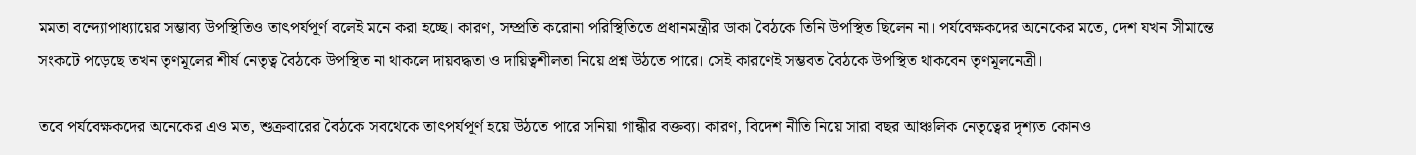মমতা বন্দ্যোপাধ্যায়ের সম্ভাব্য উপস্থিতিও তাৎপর্যপূর্ণ বলেই মনে করা হচ্ছে। কারণ, সম্প্রতি করোনা পরিস্থিতিতে প্রধানমন্ত্রীর ডাকা বৈঠকে তিনি উপস্থিত ছিলেন না। পর্যবেক্ষকদের অনেকের মতে, দেশ যখন সীমান্তে সংকটে পড়েছে তখন তৃণমূলের শীর্ষ নেতৃত্ব বৈঠকে উপস্থিত না থাকলে দায়বদ্ধতা ও দায়িত্বশীলতা নিয়ে প্রশ্ন উঠতে পারে। সেই কারণেই সম্ভবত বৈঠকে উপস্থিত থাকবেন তৃণমূলনেত্রী।

তবে পর্যবেক্ষকদের অনেকের এও মত, শুক্রবারের বৈঠকে সবথেকে তাৎপর্যপূর্ণ হয়ে উঠতে পারে সনিয়া গান্ধীর বক্তব্য। কারণ, বিদেশ নীতি নিয়ে সারা বছর আঞ্চলিক নেতৃত্বের দৃশ্যত কোনও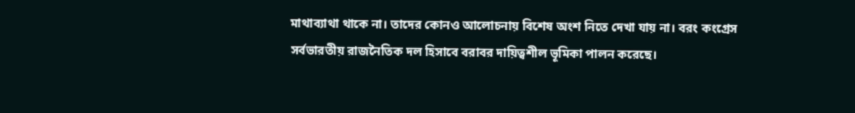মাথাব্যাথা থাকে না। তাদের কোনও আলোচনায় বিশেষ অংশ নিতে দেখা যায় না। বরং কংগ্রেস সর্বভারতীয় রাজনৈতিক দল হিসাবে বরাবর দায়িত্বশীল ভূমিকা পালন করেছে।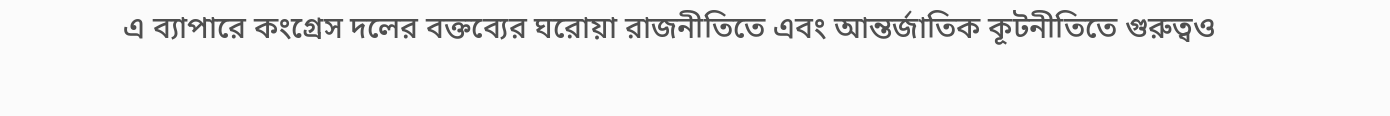এ ব্যাপারে কংগ্রেস দলের বক্তব্যের ঘরোয়া রাজনীতিতে এবং আন্তর্জাতিক কূটনীতিতে গুরুত্বও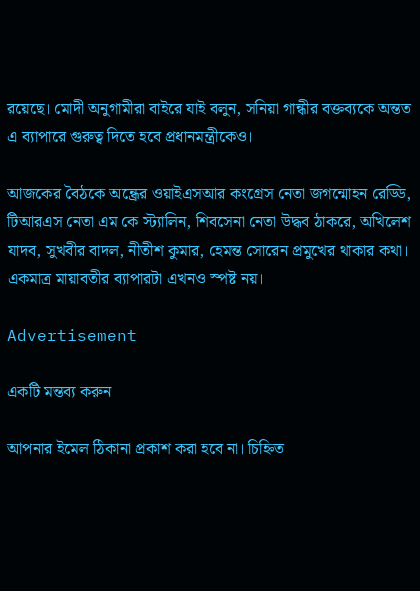রয়েছে। মোদী অনুগামীরা বাইরে যাই বলুন, সনিয়া গান্ধীর বক্তব্যকে অন্তত এ ব্যাপারে গুরুত্ব দিতে হবে প্রধানমন্ত্রীকেও।

আজকের বৈঠকে অন্ধ্রের ওয়াইএসআর কংগ্রেস নেতা জগন্মোহন রেড্ডি, টিআরএস নেতা এম কে স্ট্যালিন, শিবসেনা নেতা উদ্ধব ঠাকরে, অখিলেশ যাদব, সুখবীর বাদল, নীতীশ কুমার, হেমন্ত সোরেন প্রমুখের থাকার কথা। একমাত্র মায়াবতীর ব্যাপারটা এখনও স্পষ্ট নয়।

Advertisement

একটি মন্তব্য করুন

আপনার ইমেল ঠিকানা প্রকাশ করা হবে না। চিহ্নিত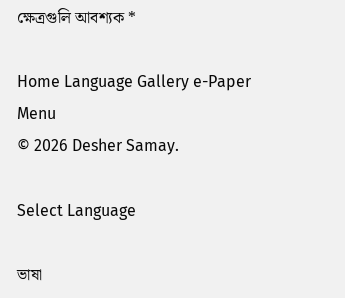ক্ষেত্রগুলি আবশ্যক *

Home Language Gallery e-Paper
Menu
© 2026 Desher Samay.

Select Language

ভাষা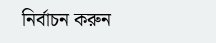নির্বাচন করুন